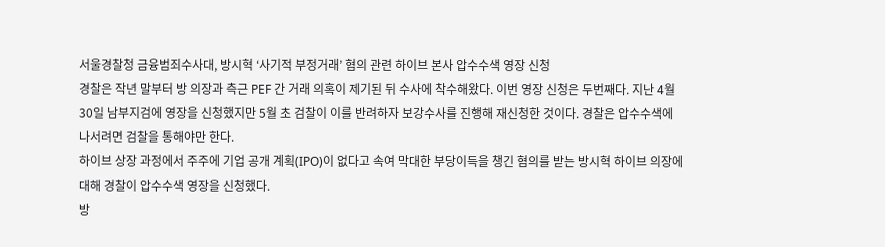서울경찰청 금융범죄수사대, 방시혁 ‘사기적 부정거래’ 혐의 관련 하이브 본사 압수수색 영장 신청
경찰은 작년 말부터 방 의장과 측근 PEF 간 거래 의혹이 제기된 뒤 수사에 착수해왔다. 이번 영장 신청은 두번째다. 지난 4월 30일 남부지검에 영장을 신청했지만 5월 초 검찰이 이를 반려하자 보강수사를 진행해 재신청한 것이다. 경찰은 압수수색에 나서려면 검찰을 통해야만 한다.
하이브 상장 과정에서 주주에 기업 공개 계획(IPO)이 없다고 속여 막대한 부당이득을 챙긴 혐의를 받는 방시혁 하이브 의장에 대해 경찰이 압수수색 영장을 신청했다.
방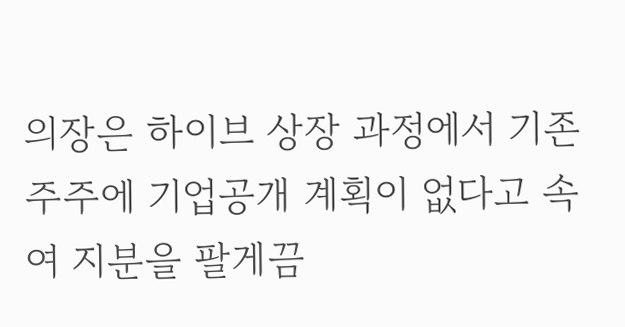의장은 하이브 상장 과정에서 기존 주주에 기업공개 계획이 없다고 속여 지분을 팔게끔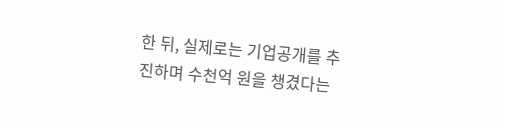한 뒤, 실제로는 기업공개를 추진하며 수천억 원을 챙겼다는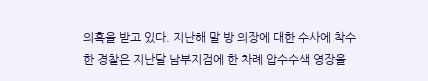의혹을 받고 있다. 지난해 말 방 의장에 대한 수사에 착수한 경찰은 지난달 남부지검에 한 차례 압수수색 영장을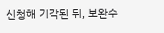신청해 기각된 뒤, 보완수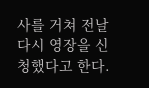사를 거쳐 전날 다시 영장을 신청했다고 한다.